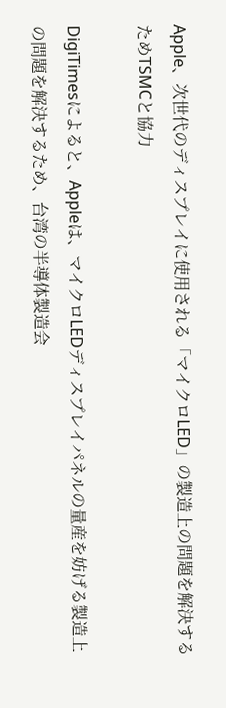Apple、次世代のディスプレイに使用される「マイクロLED」の製造上の問題を解決するためTSMCと協力

DigiTimesによると、Appleは、マイクロLEDディスプレイパネルの量産を妨げる製造上の問題を解決するため、台湾の半導体製造会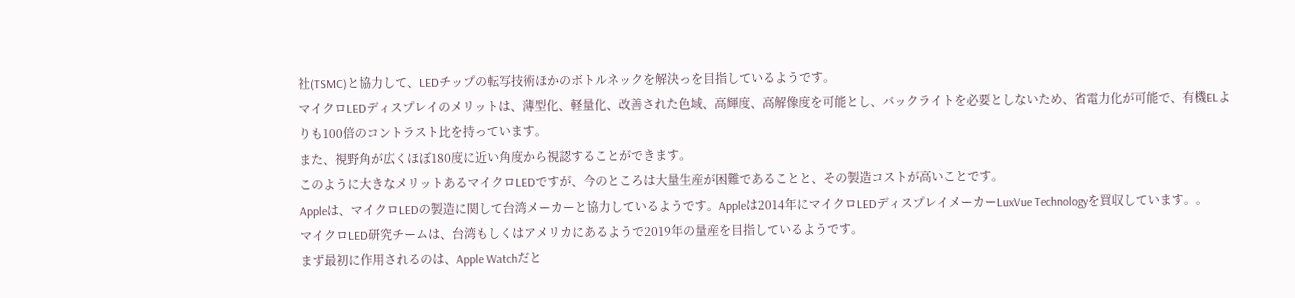社(TSMC)と協力して、LEDチップの転写技術ほかのボトルネックを解決っを目指しているようです。
マイクロLEDディスプレイのメリットは、薄型化、軽量化、改善された色域、高輝度、高解像度を可能とし、バックライトを必要としないため、省電力化が可能で、有機ELよりも100倍のコントラスト比を持っています。
また、視野角が広くほぼ180度に近い角度から視認することができます。
このように大きなメリットあるマイクロLEDですが、今のところは大量生産が困難であることと、その製造コストが高いことです。
Appleは、マイクロLEDの製造に関して台湾メーカーと協力しているようです。Appleは2014年にマイクロLEDディスプレイメーカーLuxVue Technologyを買収しています。。
マイクロLED研究チームは、台湾もしくはアメリカにあるようで2019年の量産を目指しているようです。
まず最初に作用されるのは、Apple Watchだと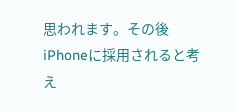思われます。その後iPhoneに採用されると考え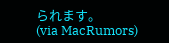られます。
(via MacRumors)